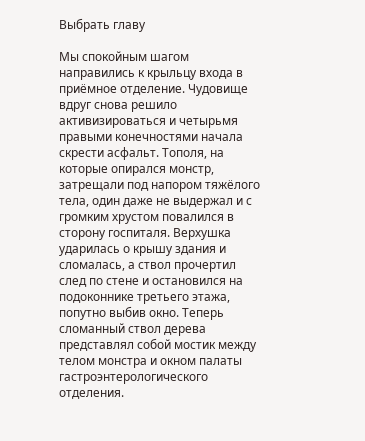Выбрать главу

Мы спокойным шагом направились к крыльцу входа в приёмное отделение. Чудовище вдруг снова решило активизироваться и четырьмя правыми конечностями начала скрести асфальт. Тополя, на которые опирался монстр, затрещали под напором тяжёлого тела, один даже не выдержал и с громким хрустом повалился в сторону госпиталя. Верхушка ударилась о крышу здания и сломалась, а ствол прочертил след по стене и остановился на подоконнике третьего этажа, попутно выбив окно. Теперь сломанный ствол дерева представлял собой мостик между телом монстра и окном палаты гастроэнтерологического отделения.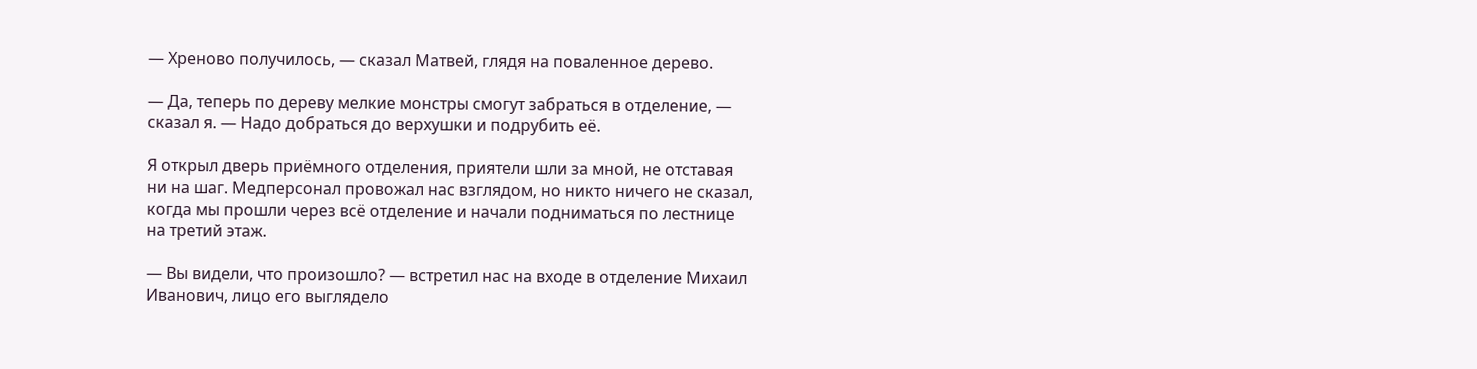— Хреново получилось, — сказал Матвей, глядя на поваленное дерево.

— Да, теперь по дереву мелкие монстры смогут забраться в отделение, — сказал я. — Надо добраться до верхушки и подрубить её.

Я открыл дверь приёмного отделения, приятели шли за мной, не отставая ни на шаг. Медперсонал провожал нас взглядом, но никто ничего не сказал, когда мы прошли через всё отделение и начали подниматься по лестнице на третий этаж.

— Вы видели, что произошло? — встретил нас на входе в отделение Михаил Иванович, лицо его выглядело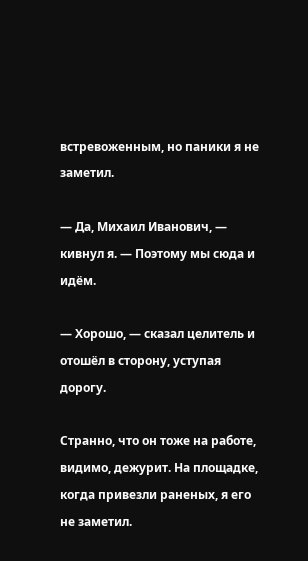встревоженным, но паники я не заметил.

— Да, Михаил Иванович, — кивнул я. — Поэтому мы сюда и идём.

— Хорошо, — сказал целитель и отошёл в сторону, уступая дорогу.

Странно, что он тоже на работе, видимо, дежурит. На площадке, когда привезли раненых, я его не заметил.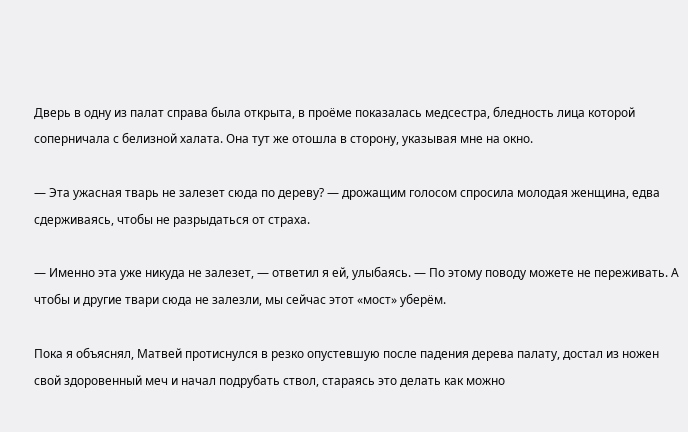Дверь в одну из палат справа была открыта, в проёме показалась медсестра, бледность лица которой соперничала с белизной халата. Она тут же отошла в сторону, указывая мне на окно.

— Эта ужасная тварь не залезет сюда по дереву? — дрожащим голосом спросила молодая женщина, едва сдерживаясь, чтобы не разрыдаться от страха.

— Именно эта уже никуда не залезет, — ответил я ей, улыбаясь. — По этому поводу можете не переживать. А чтобы и другие твари сюда не залезли, мы сейчас этот «мост» уберём.

Пока я объяснял, Матвей протиснулся в резко опустевшую после падения дерева палату, достал из ножен свой здоровенный меч и начал подрубать ствол, стараясь это делать как можно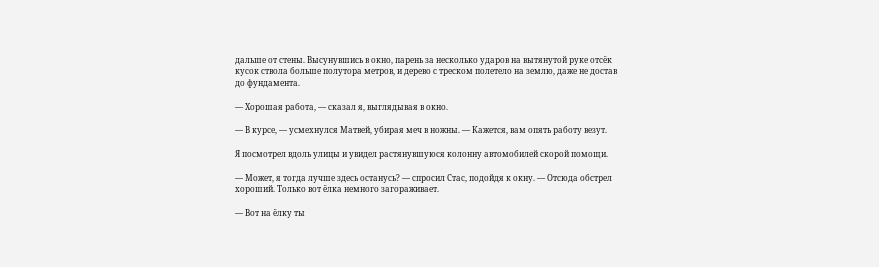дальше от стены. Высунувшись в окно, парень за несколько ударов на вытянутой руке отсёк кусок ствола больше полутора метров, и дерево с треском полетело на землю, даже не достав до фундамента.

— Хорошая работа, — сказал я, выглядывая в окно.

— В курсе, — усмехнулся Матвей, убирая меч в ножны. — Кажется, вам опять работу везут.

Я посмотрел вдоль улицы и увидел растянувшуюся колонну автомобилей скорой помощи.

— Может, я тогда лучше здесь останусь? — спросил Стас, подойдя к окну. — Отсюда обстрел хороший. Только вот ёлка немного загораживает.

— Вот на ёлку ты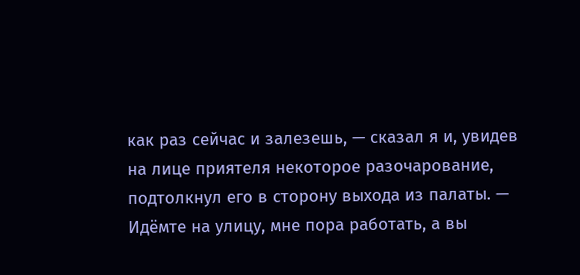как раз сейчас и залезешь, — сказал я и, увидев на лице приятеля некоторое разочарование, подтолкнул его в сторону выхода из палаты. — Идёмте на улицу, мне пора работать, а вы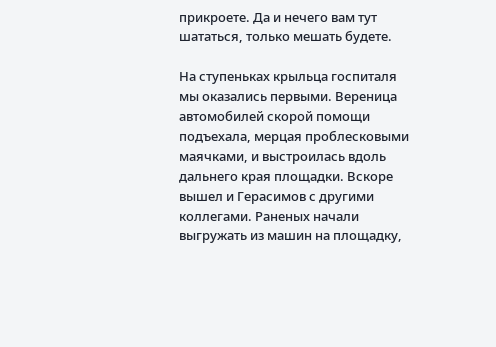прикроете. Да и нечего вам тут шататься, только мешать будете.

На ступеньках крыльца госпиталя мы оказались первыми. Вереница автомобилей скорой помощи подъехала, мерцая проблесковыми маячками, и выстроилась вдоль дальнего края площадки. Вскоре вышел и Герасимов с другими коллегами. Раненых начали выгружать из машин на площадку,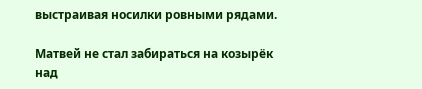выстраивая носилки ровными рядами.

Матвей не стал забираться на козырёк над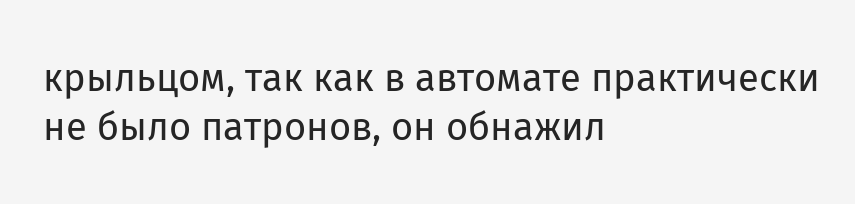крыльцом, так как в автомате практически не было патронов, он обнажил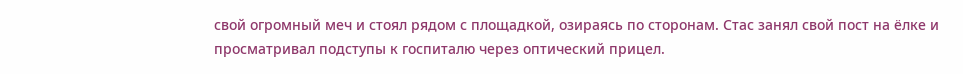свой огромный меч и стоял рядом с площадкой, озираясь по сторонам. Стас занял свой пост на ёлке и просматривал подступы к госпиталю через оптический прицел.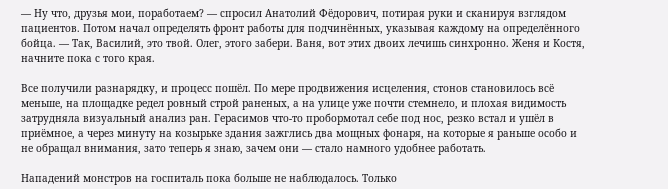— Ну что, друзья мои, поработаем? — спросил Анатолий Фёдорович, потирая руки и сканируя взглядом пациентов. Потом начал определять фронт работы для подчинённых, указывая каждому на определённого бойца. — Так, Василий, это твой. Олег, этого забери. Ваня, вот этих двоих лечишь синхронно. Женя и Костя, начните пока с того края.

Все получили разнарядку, и процесс пошёл. По мере продвижения исцеления, стонов становилось всё меньше, на площадке редел ровный строй раненых, а на улице уже почти стемнело, и плохая видимость затрудняла визуальный анализ ран. Герасимов что-то пробормотал себе под нос, резко встал и ушёл в приёмное, а через минуту на козырьке здания зажглись два мощных фонаря, на которые я раньше особо и не обращал внимания, зато теперь я знаю, зачем они — стало намного удобнее работать.

Нападений монстров на госпиталь пока больше не наблюдалось. Только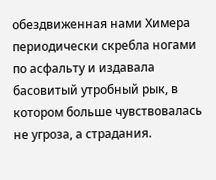обездвиженная нами Химера периодически скребла ногами по асфальту и издавала басовитый утробный рык, в котором больше чувствовалась не угроза, а страдания.